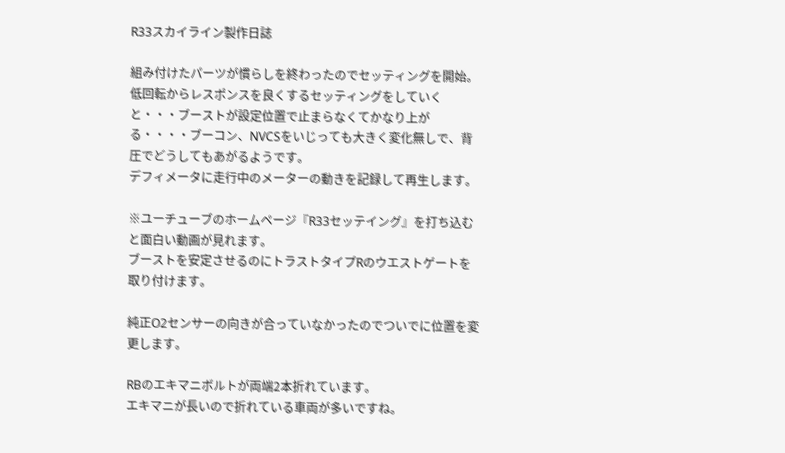R33スカイライン製作日誌

組み付けたパーツが慣らしを終わったのでセッティングを開始。
低回転からレスポンスを良くするセッティングをしていくと・・・ブーストが設定位置で止まらなくてかなり上がる・・・・ブーコン、NVCSをいじっても大きく変化無しで、背圧でどうしてもあがるようです。
デフィメータに走行中のメーターの動きを記録して再生します。

※ユーチューブのホームページ『R33セッテイング』を打ち込むと面白い動画が見れます。
ブーストを安定させるのにトラストタイプRのウエストゲートを取り付けます。

純正O2センサーの向きが合っていなかったのでついでに位置を変更します。

RBのエキマニボルトが両端2本折れています。
エキマニが長いので折れている車両が多いですね。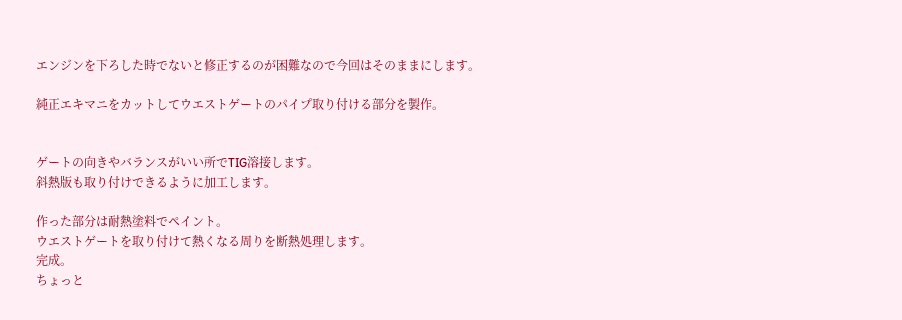エンジンを下ろした時でないと修正するのが困難なので今回はそのままにします。

純正エキマニをカットしてウエストゲートのパイプ取り付ける部分を製作。


ゲートの向きやバランスがいい所でTIG溶接します。
斜熱版も取り付けできるように加工します。

作った部分は耐熱塗料でペイント。
ウエストゲートを取り付けて熱くなる周りを断熱処理します。
完成。
ちょっと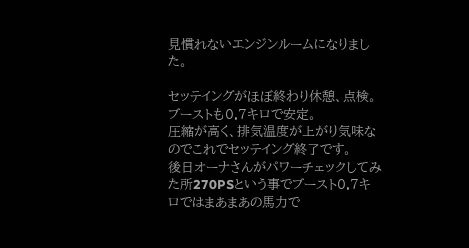見慣れないエンジンルームになりました。

セッテイングがほぼ終わり休憩、点検。
ブーストも0.7キロで安定。
圧縮が高く、排気温度が上がり気味なのでこれでセッテイング終了です。
後日オーナさんがパワーチェックしてみた所270PSという事でブースト0.7キロではまあまあの馬力で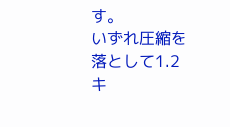す。
いずれ圧縮を落として1.2キ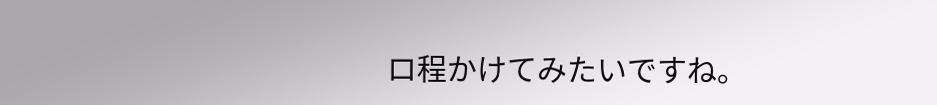ロ程かけてみたいですね。